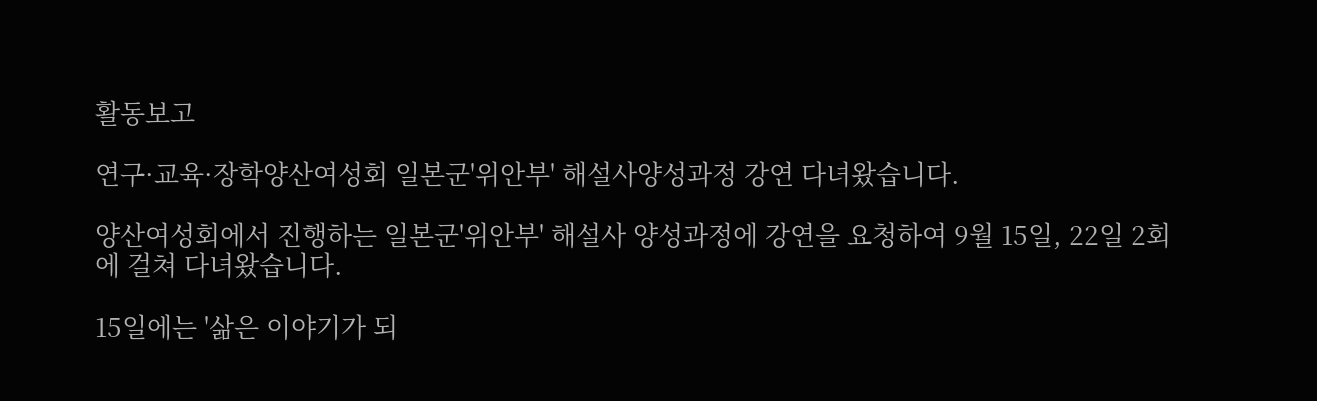활동보고

연구·교육·장학양산여성회 일본군'위안부' 해설사양성과정 강연 다녀왔습니다.

양산여성회에서 진행하는 일본군'위안부' 해설사 양성과정에 강연을 요청하여 9월 15일, 22일 2회에 걸쳐 다녀왔습니다.

15일에는 '삶은 이야기가 되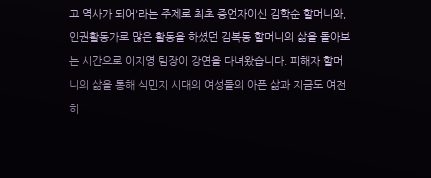고 역사가 되어'라는 주제로 최초 증언자이신 김학순 할머니와, 인권활동가로 많은 활동을 하셨던 김복동 할머니의 삶을 돌아보는 시간으로 이지영 팀장이 강연을 다녀왔습니다. 피해자 할머니의 삶을 통해 식민지 시대의 여성들의 아픈 삶과 지금도 여전히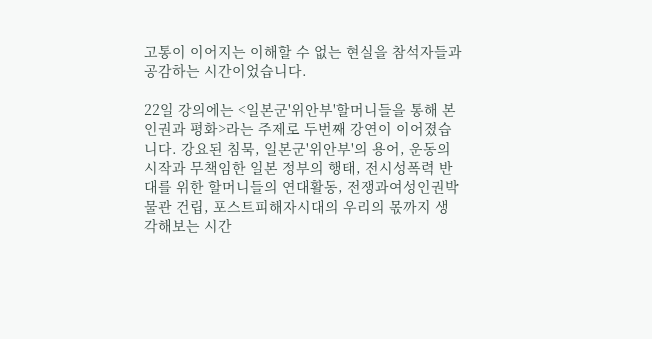고통이 이어지는 이해할 수 없는 현실을 참석자들과 공감하는 시간이었습니다.

22일 강의에는 <일본군'위안부'할머니들을 통해 본 인권과 평화>라는 주제로 두번째 강연이 이어졌습니다. 강요된 침묵, 일본군'위안부'의 용어, 운동의 시작과 무책임한 일본 정부의 행태, 전시성폭력 반대를 위한 할머니들의 연대활동, 전쟁과여성인권박물관 건립, 포스트피해자시대의 우리의 몫까지 생각해보는 시간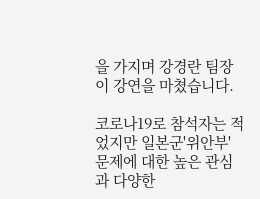을 가지며 강경란 팀장이 강연을 마쳤습니다.

코로나19로 참석자는 적었지만 일본군'위안부' 문제에 대한 높은 관심과 다양한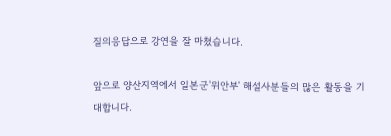질의응답으로 강연을 잘 마쳤습니다.

앞으로 양산지역에서 일본군'위안부' 해설사분들의 많은 활동을 기대합니다.